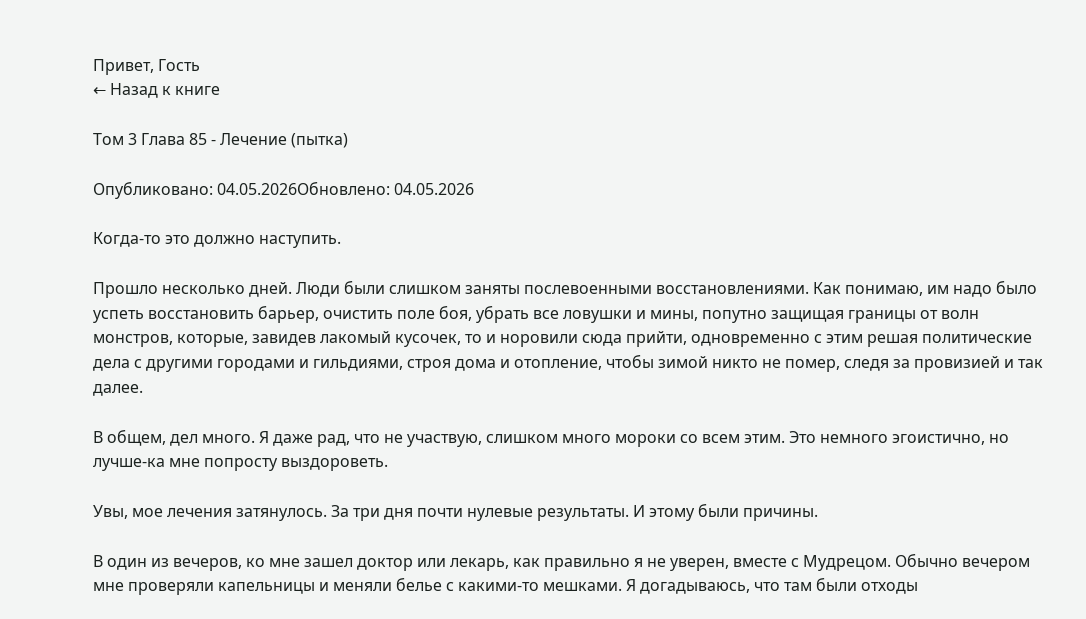Привет, Гость
← Назад к книге

Том 3 Глава 85 - Лечение (пытка)

Опубликовано: 04.05.2026Обновлено: 04.05.2026

Когда-то это должно наступить.

Прошло несколько дней. Люди были слишком заняты послевоенными восстановлениями. Как понимаю, им надо было успеть восстановить барьер, очистить поле боя, убрать все ловушки и мины, попутно защищая границы от волн монстров, которые, завидев лакомый кусочек, то и норовили сюда прийти, одновременно с этим решая политические дела с другими городами и гильдиями, строя дома и отопление, чтобы зимой никто не помер, следя за провизией и так далее.

В общем, дел много. Я даже рад, что не участвую, слишком много мороки со всем этим. Это немного эгоистично, но лучше-ка мне попросту выздороветь.

Увы, мое лечения затянулось. За три дня почти нулевые результаты. И этому были причины.

В один из вечеров, ко мне зашел доктор или лекарь, как правильно я не уверен, вместе с Мудрецом. Обычно вечером мне проверяли капельницы и меняли белье с какими-то мешками. Я догадываюсь, что там были отходы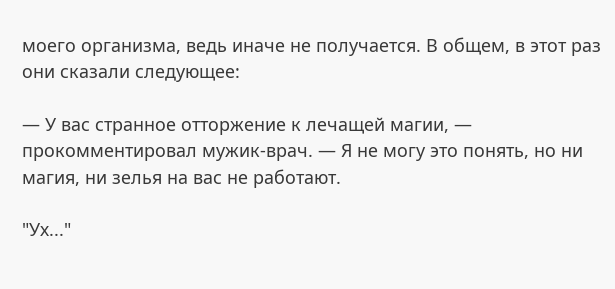моего организма, ведь иначе не получается. В общем, в этот раз они сказали следующее:

— У вас странное отторжение к лечащей магии, — прокомментировал мужик-врач. — Я не могу это понять, но ни магия, ни зелья на вас не работают.

"Ух..."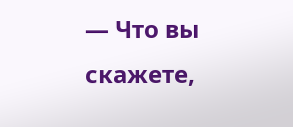— Что вы скажете,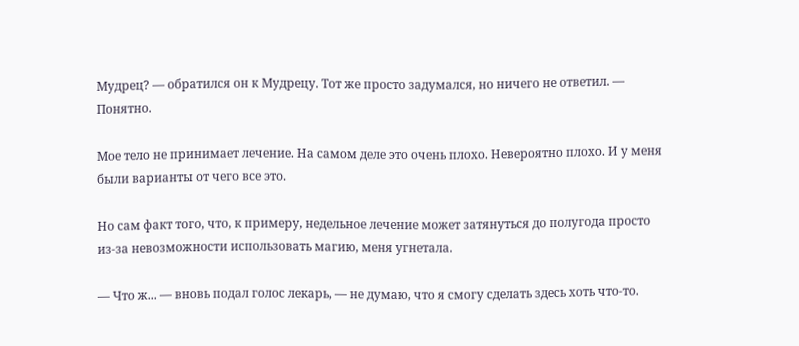Мудрец? — обратился он к Мудрецу. Тот же просто задумался, но ничего не ответил. — Понятно.

Мое тело не принимает лечение. На самом деле это очень плохо. Невероятно плохо. И у меня были варианты от чего все это.

Но сам факт того, что, к примеру, недельное лечение может затянуться до полугода просто из-за невозможности использовать магию, меня угнетала.

— Что ж... — вновь подал голос лекарь, — не думаю, что я смогу сделать здесь хоть что-то.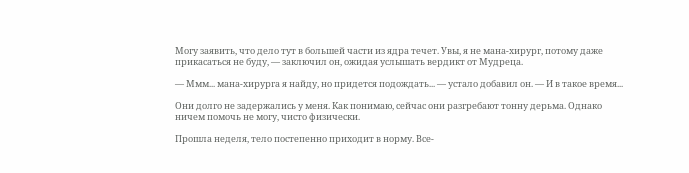Могу заявить, что дело тут в большей части из ядра течет. Увы, я не мана-хирург, потому даже прикасаться не буду, — заключил он, ожидая услышать вердикт от Мудреца.

— Ммм... мана-хирурга я найду, но придется подождать... — устало добавил он. — И в такое время...

Они долго не задержались у меня. Как понимаю, сейчас они разгребают тонну дерьма. Однако ничем помочь не могу, чисто физически.

Прошла неделя, тело постепенно приходит в норму. Все-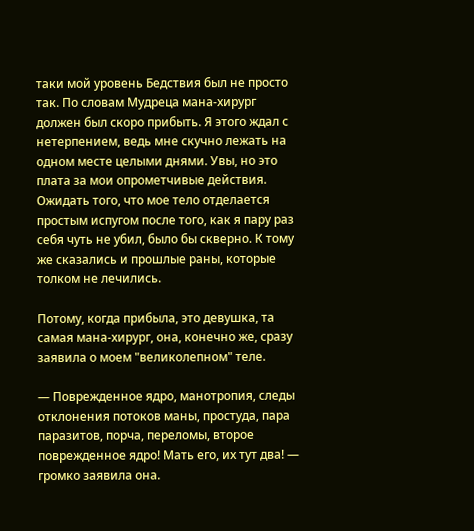таки мой уровень Бедствия был не просто так. По словам Мудреца мана-хирург должен был скоро прибыть. Я этого ждал с нетерпением, ведь мне скучно лежать на одном месте целыми днями. Увы, но это плата за мои опрометчивые действия. Ожидать того, что мое тело отделается простым испугом после того, как я пару раз себя чуть не убил, было бы скверно. К тому же сказались и прошлые раны, которые толком не лечились.

Потому, когда прибыла, это девушка, та самая мана-хирург, она, конечно же, сразу заявила о моем "великолепном" теле.

— Поврежденное ядро, манотропия, следы отклонения потоков маны, простуда, пара паразитов, порча, переломы, второе поврежденное ядро! Мать его, их тут два! — громко заявила она.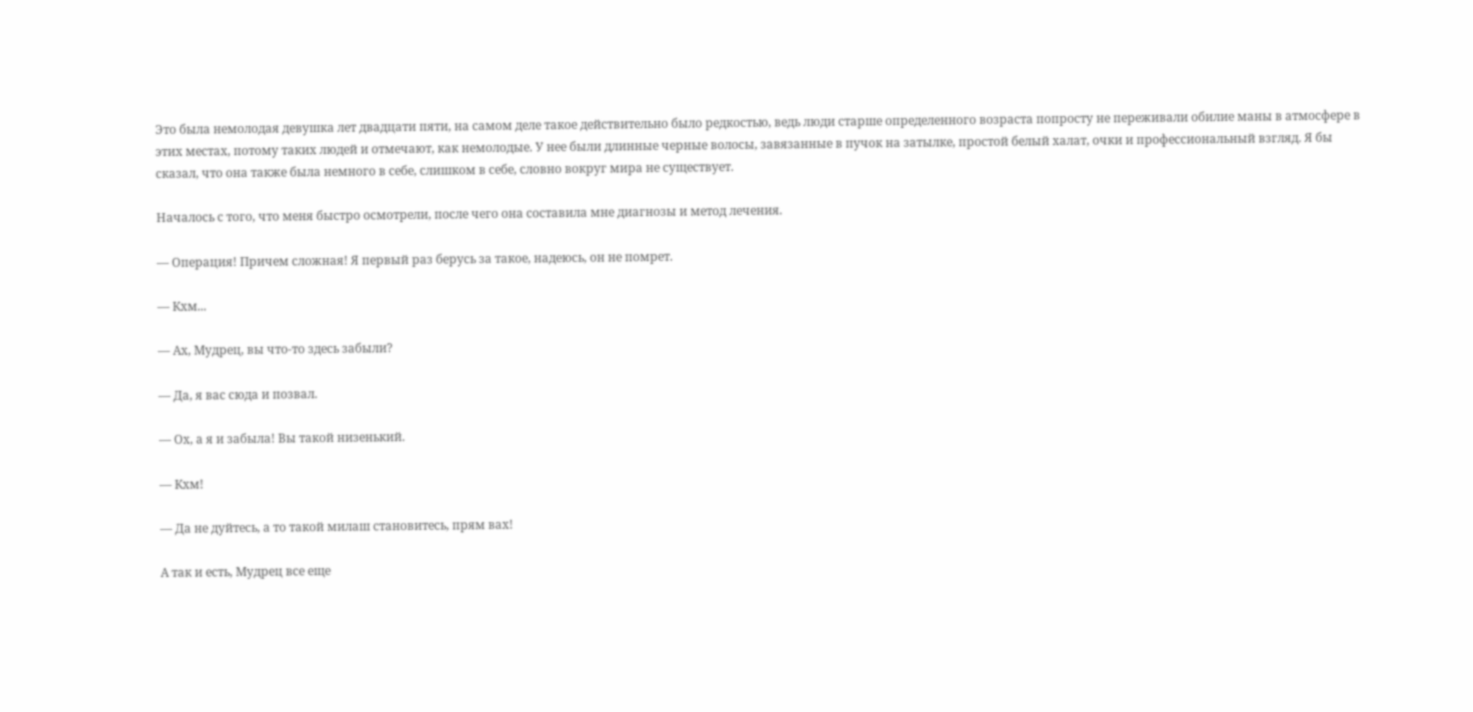Это была немолодая девушка лет двадцати пяти, на самом деле такое действительно было редкостью, ведь люди старше определенного возраста попросту не переживали обилие маны в атмосфере в этих местах, потому таких людей и отмечают, как немолодые. У нее были длинные черные волосы, завязанные в пучок на затылке, простой белый халат, очки и профессиональный взгляд. Я бы сказал, что она также была немного в себе, слишком в себе, словно вокруг мира не существует.

Началось с того, что меня быстро осмотрели, после чего она составила мне диагнозы и метод лечения.

— Операция! Причем сложная! Я первый раз берусь за такое, надеюсь, он не помрет.

— Кхм...

— Ах, Мудрец, вы что-то здесь забыли?

— Да, я вас сюда и позвал.

— Ох, а я и забыла! Вы такой низенький.

— Кхм!

— Да не дуйтесь, а то такой милаш становитесь, прям вах!

А так и есть, Мудрец все еще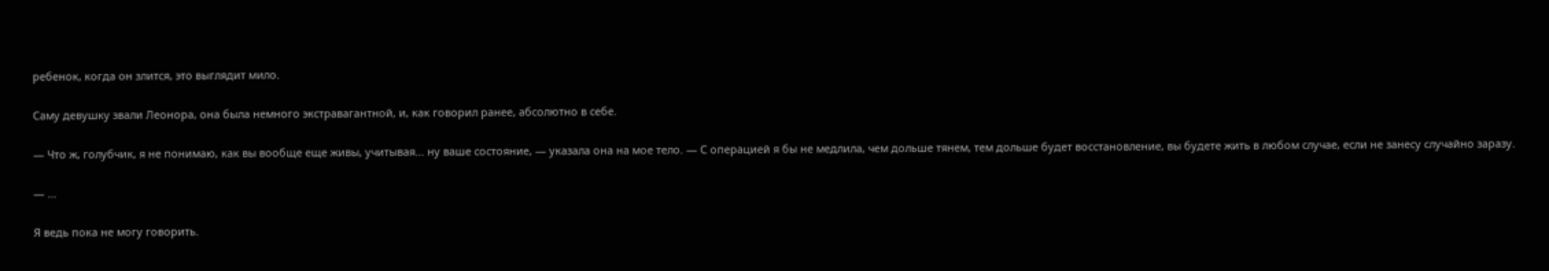ребенок, когда он злится, это выглядит мило.

Саму девушку звали Леонора, она была немного экстравагантной, и, как говорил ранее, абсолютно в себе.

— Что ж, голубчик, я не понимаю, как вы вообще еще живы, учитывая... ну ваше состояние, — указала она на мое тело. — С операцией я бы не медлила, чем дольше тянем, тем дольше будет восстановление, вы будете жить в любом случае, если не занесу случайно заразу.

— ...

Я ведь пока не могу говорить.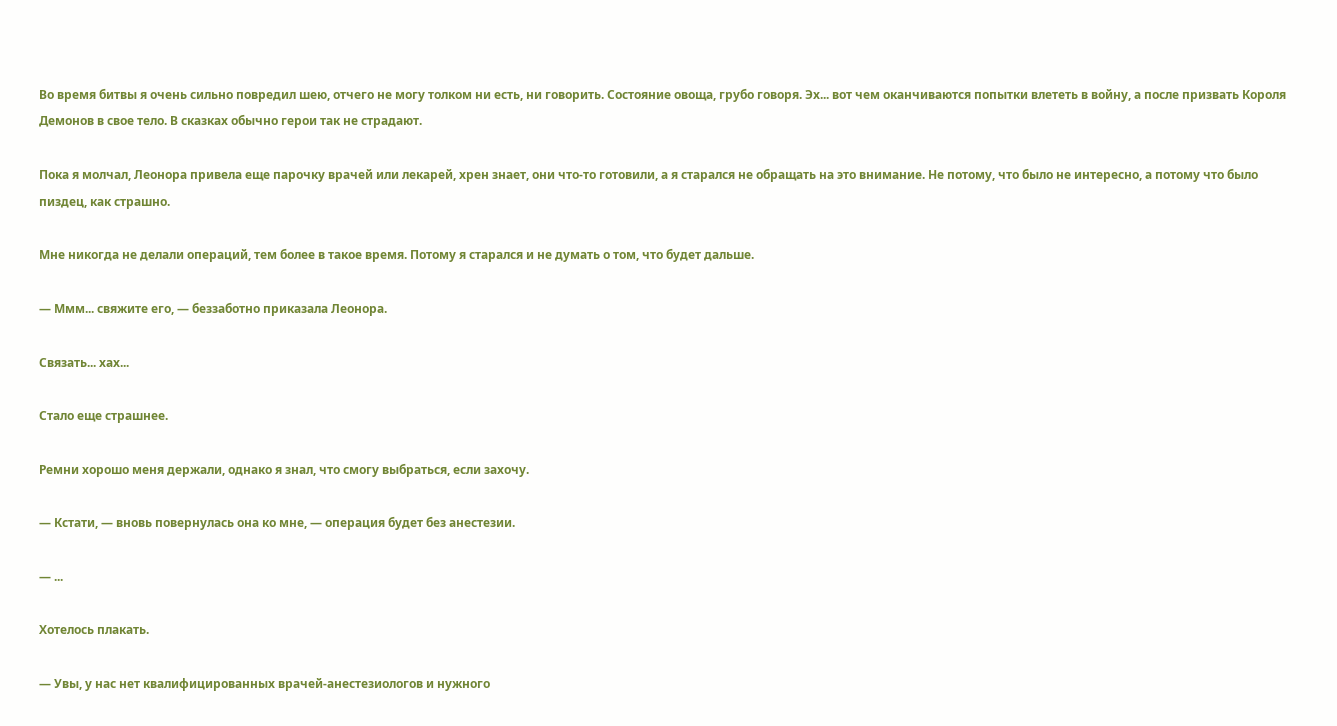Во время битвы я очень сильно повредил шею, отчего не могу толком ни есть, ни говорить. Состояние овоща, грубо говоря. Эх... вот чем оканчиваются попытки влететь в войну, а после призвать Короля Демонов в свое тело. В сказках обычно герои так не страдают.

Пока я молчал, Леонора привела еще парочку врачей или лекарей, хрен знает, они что-то готовили, а я старался не обращать на это внимание. Не потому, что было не интересно, а потому что было пиздец, как страшно.

Мне никогда не делали операций, тем более в такое время. Потому я старался и не думать о том, что будет дальше.

— Ммм... свяжите его, — беззаботно приказала Леонора.

Связать... хах...

Стало еще страшнее.

Ремни хорошо меня держали, однако я знал, что смогу выбраться, если захочу.

— Кстати, — вновь повернулась она ко мне, — операция будет без анестезии.

— ...

Хотелось плакать.

— Увы, у нас нет квалифицированных врачей-анестезиологов и нужного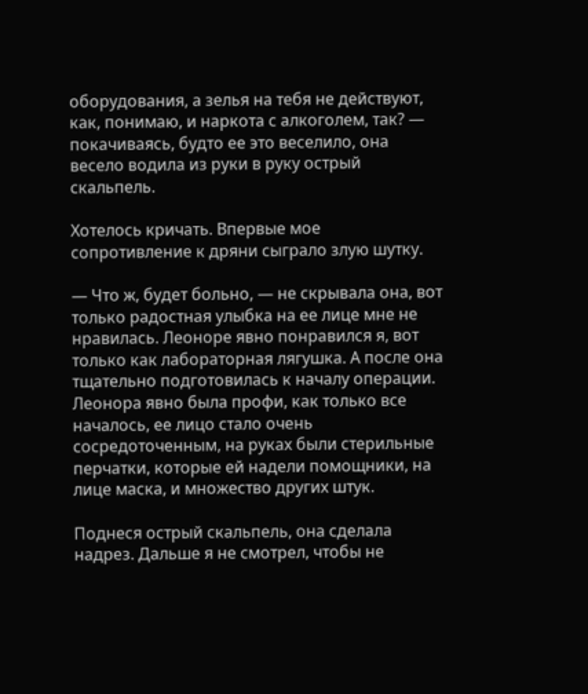оборудования, а зелья на тебя не действуют, как, понимаю, и наркота с алкоголем, так? — покачиваясь, будто ее это веселило, она весело водила из руки в руку острый скальпель.

Хотелось кричать. Впервые мое сопротивление к дряни сыграло злую шутку.

— Что ж, будет больно, — не скрывала она, вот только радостная улыбка на ее лице мне не нравилась. Леоноре явно понравился я, вот только как лабораторная лягушка. А после она тщательно подготовилась к началу операции. Леонора явно была профи, как только все началось, ее лицо стало очень сосредоточенным, на руках были стерильные перчатки, которые ей надели помощники, на лице маска, и множество других штук.

Поднеся острый скальпель, она сделала надрез. Дальше я не смотрел, чтобы не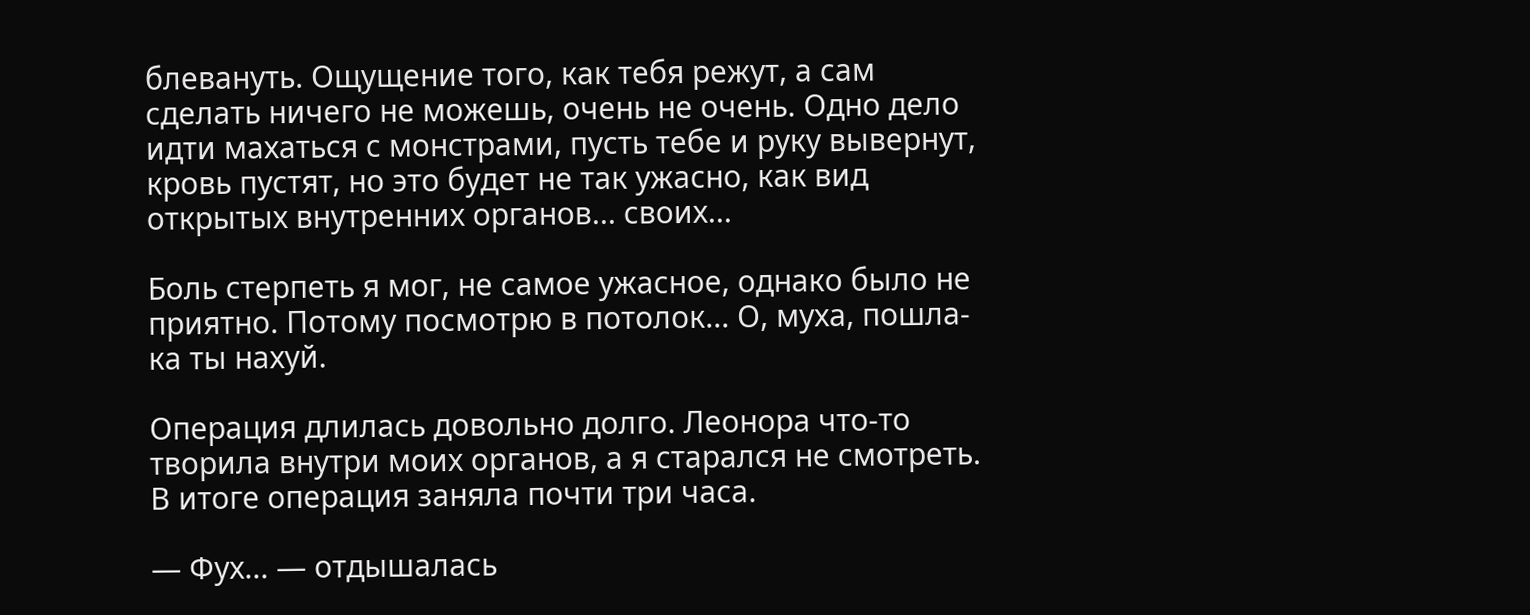блевануть. Ощущение того, как тебя режут, а сам сделать ничего не можешь, очень не очень. Одно дело идти махаться с монстрами, пусть тебе и руку вывернут, кровь пустят, но это будет не так ужасно, как вид открытых внутренних органов... своих...

Боль стерпеть я мог, не самое ужасное, однако было не приятно. Потому посмотрю в потолок... О, муха, пошла-ка ты нахуй.

Операция длилась довольно долго. Леонора что-то творила внутри моих органов, а я старался не смотреть. В итоге операция заняла почти три часа.

— Фух... — отдышалась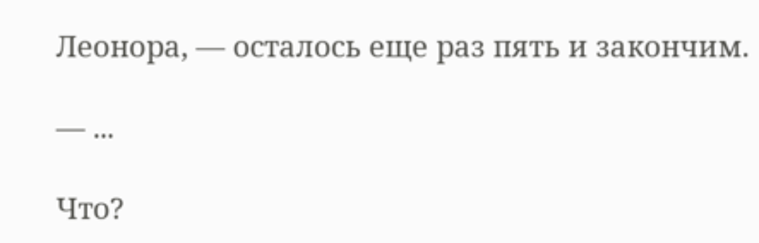Леонора, — осталось еще раз пять и закончим.

— ...

Что?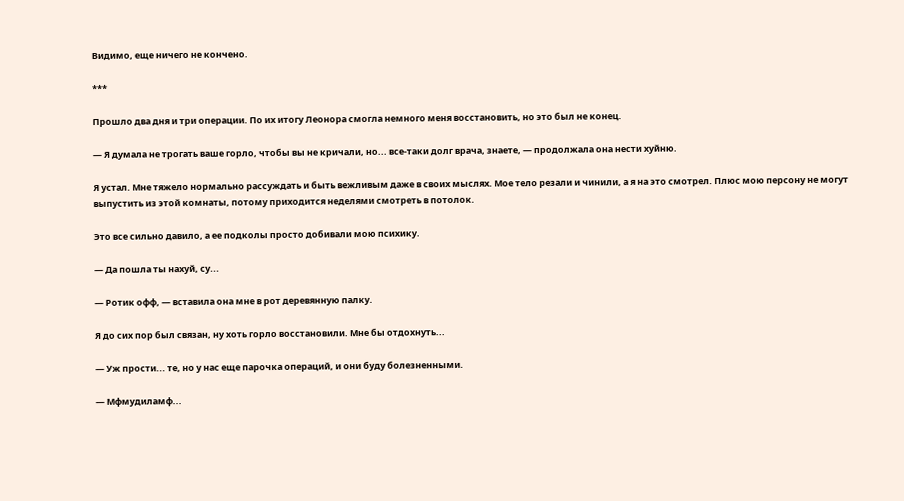Видимо, еще ничего не кончено.

***

Прошло два дня и три операции. По их итогу Леонора смогла немного меня восстановить, но это был не конец.

— Я думала не трогать ваше горло, чтобы вы не кричали, но... все-таки долг врача, знаете, — продолжала она нести хуйню.

Я устал. Мне тяжело нормально рассуждать и быть вежливым даже в своих мыслях. Мое тело резали и чинили, а я на это смотрел. Плюс мою персону не могут выпустить из этой комнаты, потому приходится неделями смотреть в потолок.

Это все сильно давило, а ее подколы просто добивали мою психику.

— Да пошла ты нахуй, су...

— Ротик офф, — вставила она мне в рот деревянную палку.

Я до сих пор был связан, ну хоть горло восстановили. Мне бы отдохнуть...

— Уж прости... те, но у нас еще парочка операций, и они буду болезненными.

— Мфмудиламф...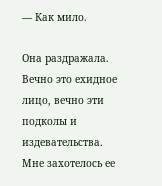— Как мило.

Она раздражала. Вечно это ехидное лицо, вечно эти подколы и издевательства. Мне захотелось ее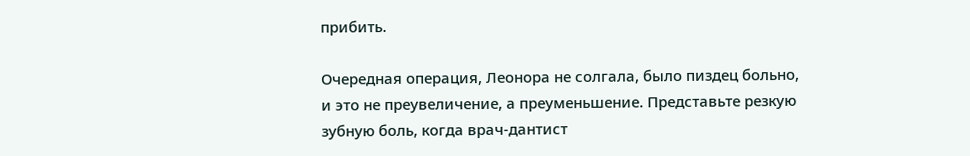прибить.

Очередная операция, Леонора не солгала, было пиздец больно, и это не преувеличение, а преуменьшение. Представьте резкую зубную боль, когда врач-дантист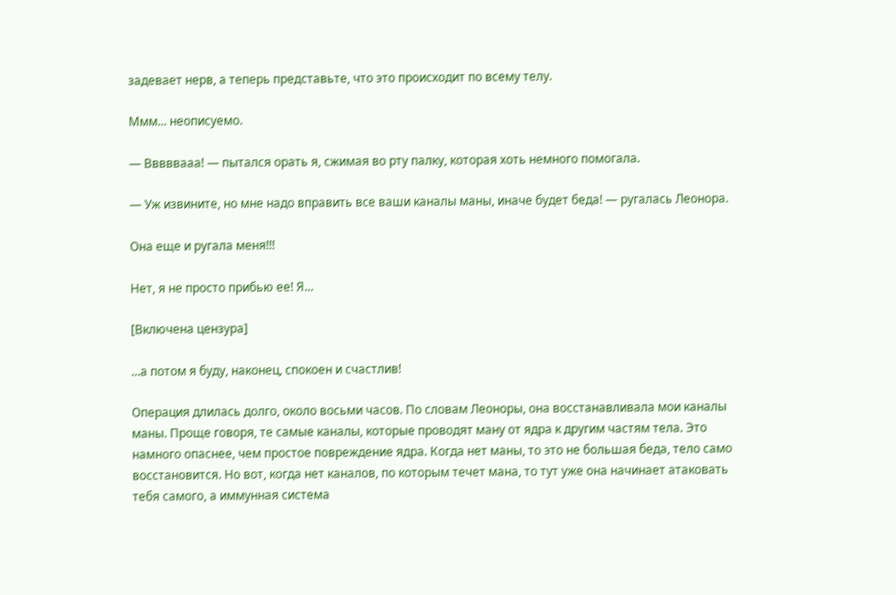задевает нерв, а теперь представьте, что это происходит по всему телу.

Ммм... неописуемо.

— Вввввааа! — пытался орать я, сжимая во рту палку, которая хоть немного помогала.

— Уж извините, но мне надо вправить все ваши каналы маны, иначе будет беда! — ругалась Леонора.

Она еще и ругала меня!!!

Нет, я не просто прибью ее! Я...

[Включена цензура]

...а потом я буду, наконец, спокоен и счастлив!

Операция длилась долго, около восьми часов. По словам Леоноры, она восстанавливала мои каналы маны. Проще говоря, те самые каналы, которые проводят ману от ядра к другим частям тела. Это намного опаснее, чем простое повреждение ядра. Когда нет маны, то это не большая беда, тело само восстановится. Но вот, когда нет каналов, по которым течет мана, то тут уже она начинает атаковать тебя самого, а иммунная система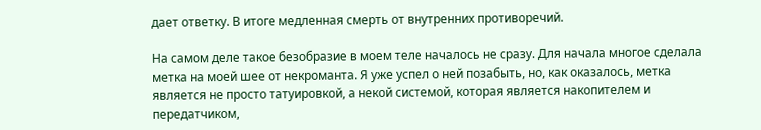дает ответку. В итоге медленная смерть от внутренних противоречий.

На самом деле такое безобразие в моем теле началось не сразу. Для начала многое сделала метка на моей шее от некроманта. Я уже успел о ней позабыть, но, как оказалось, метка является не просто татуировкой, а некой системой, которая является накопителем и передатчиком,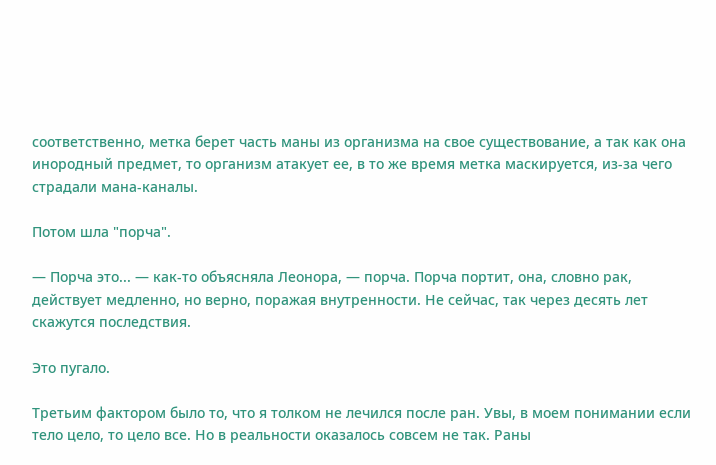соответственно, метка берет часть маны из организма на свое существование, а так как она инородный предмет, то организм атакует ее, в то же время метка маскируется, из-за чего страдали мана-каналы.

Потом шла "порча".

— Порча это... — как-то объясняла Леонора, — порча. Порча портит, она, словно рак, действует медленно, но верно, поражая внутренности. Не сейчас, так через десять лет скажутся последствия.

Это пугало.

Третьим фактором было то, что я толком не лечился после ран. Увы, в моем понимании если тело цело, то цело все. Но в реальности оказалось совсем не так. Раны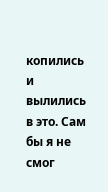копились и вылились в это. Сам бы я не смог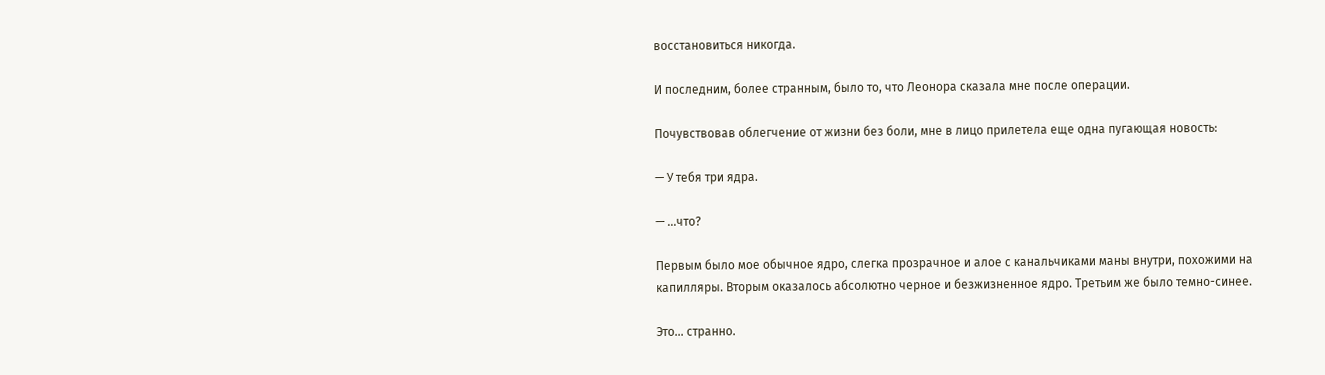восстановиться никогда.

И последним, более странным, было то, что Леонора сказала мне после операции.

Почувствовав облегчение от жизни без боли, мне в лицо прилетела еще одна пугающая новость:

— У тебя три ядра.

— ...что?

Первым было мое обычное ядро, слегка прозрачное и алое с канальчиками маны внутри, похожими на капилляры. Вторым оказалось абсолютно черное и безжизненное ядро. Третьим же было темно-синее.

Это... странно.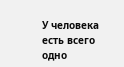У человека есть всего одно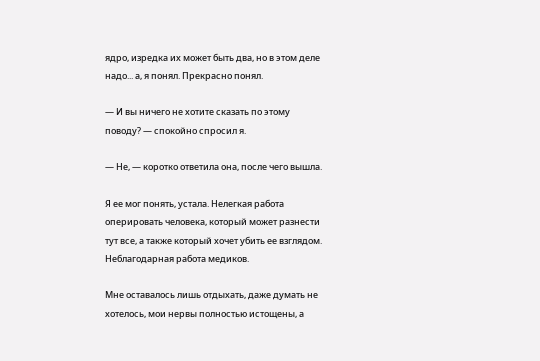ядро, изредка их может быть два, но в этом деле надо... а, я понял. Прекрасно понял.

— И вы ничего не хотите сказать по этому поводу? — спокойно спросил я.

— Не, — коротко ответила она, после чего вышла.

Я ее мог понять, устала. Нелегкая работа оперировать человека, который может разнести тут все, а также который хочет убить ее взглядом. Неблагодарная работа медиков.

Мне оставалось лишь отдыхать, даже думать не хотелось, мои нервы полностью истощены, а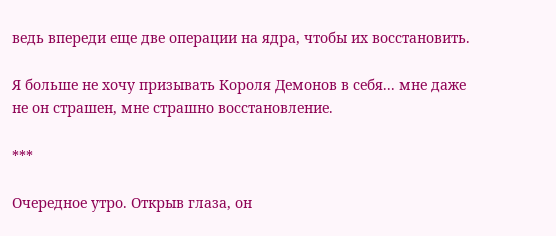ведь впереди еще две операции на ядра, чтобы их восстановить.

Я больше не хочу призывать Короля Демонов в себя... мне даже не он страшен, мне страшно восстановление.

***

Очередное утро. Открыв глаза, он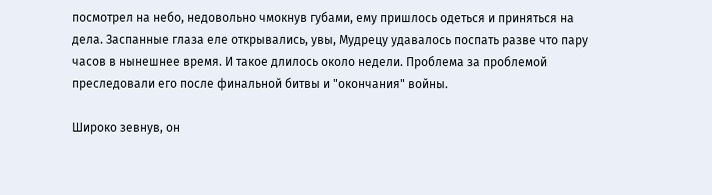посмотрел на небо, недовольно чмокнув губами, ему пришлось одеться и приняться на дела. Заспанные глаза еле открывались, увы, Мудрецу удавалось поспать разве что пару часов в нынешнее время. И такое длилось около недели. Проблема за проблемой преследовали его после финальной битвы и "окончания" войны.

Широко зевнув, он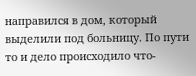направился в дом, который выделили под больницу. По пути то и дело происходило что-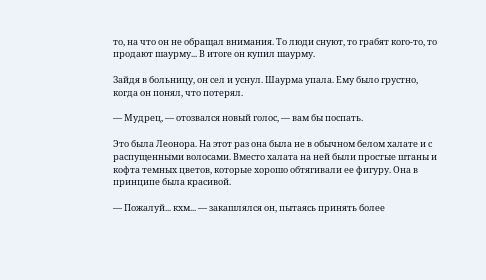то, на что он не обращал внимания. То люди снуют, то грабят кого-то, то продают шаурму... В итоге он купил шаурму.

Зайдя в больницу, он сел и уснул. Шаурма упала. Ему было грустно, когда он понял, что потерял.

— Мудрец, — отозвался новый голос, — вам бы поспать.

Это была Леонора. На этот раз она была не в обычном белом халате и с распущенными волосами. Вместо халата на ней были простые штаны и кофта темных цветов, которые хорошо обтягивали ее фигуру. Она в принципе была красивой.

— Пожалуй... кхм... — закашлялся он, пытаясь принять более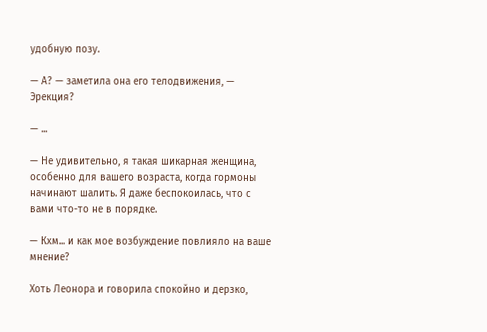удобную позу.

— А? — заметила она его телодвижения, — Эрекция?

— ...

— Не удивительно, я такая шикарная женщина, особенно для вашего возраста, когда гормоны начинают шалить. Я даже беспокоилась, что с вами что-то не в порядке.

— Кхм... и как мое возбуждение повлияло на ваше мнение?

Хоть Леонора и говорила спокойно и дерзко,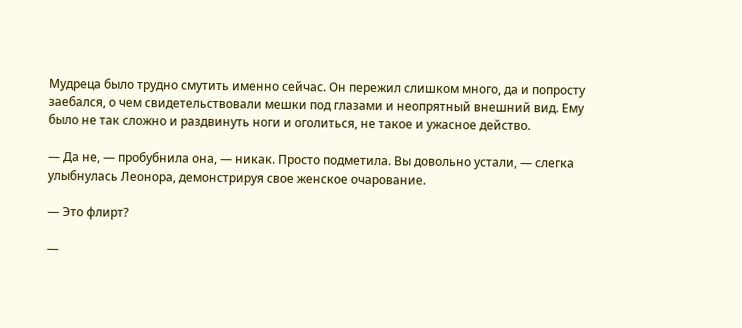Мудреца было трудно смутить именно сейчас. Он пережил слишком много, да и попросту заебался, о чем свидетельствовали мешки под глазами и неопрятный внешний вид. Ему было не так сложно и раздвинуть ноги и оголиться, не такое и ужасное действо.

— Да не, — пробубнила она, — никак. Просто подметила. Вы довольно устали, — слегка улыбнулась Леонора, демонстрируя свое женское очарование.

— Это флирт?

—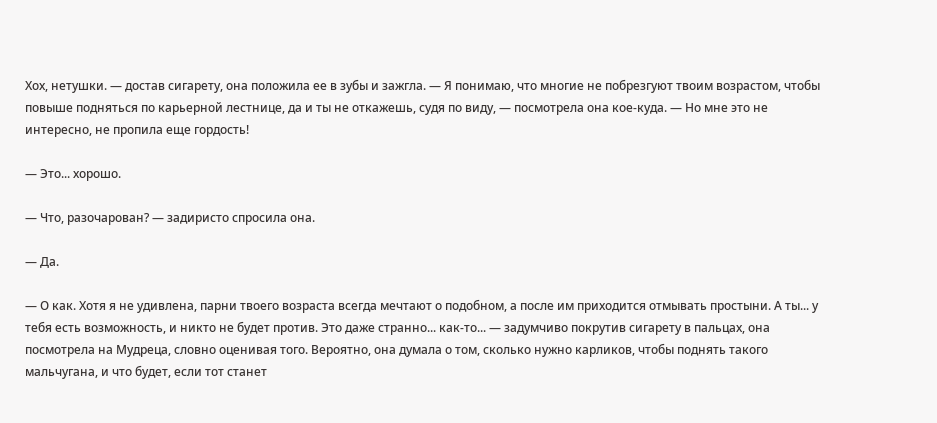Хох, нетушки. — достав сигарету, она положила ее в зубы и зажгла. — Я понимаю, что многие не побрезгуют твоим возрастом, чтобы повыше подняться по карьерной лестнице, да и ты не откажешь, судя по виду, — посмотрела она кое-куда. — Но мне это не интересно, не пропила еще гордость!

— Это... хорошо.

— Что, разочарован? — задиристо спросила она.

— Да.

— О как. Хотя я не удивлена, парни твоего возраста всегда мечтают о подобном, а после им приходится отмывать простыни. А ты... у тебя есть возможность, и никто не будет против. Это даже странно... как-то... — задумчиво покрутив сигарету в пальцах, она посмотрела на Мудреца, словно оценивая того. Вероятно, она думала о том, сколько нужно карликов, чтобы поднять такого мальчугана, и что будет, если тот станет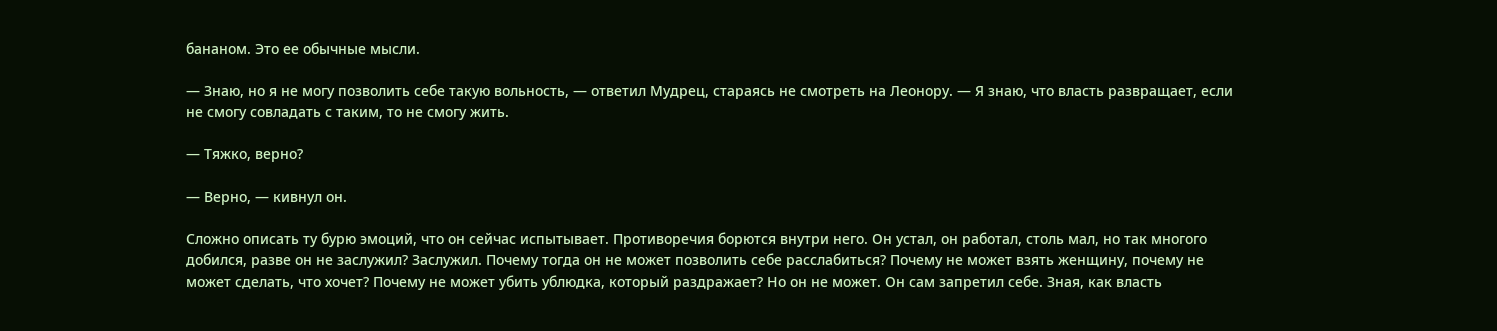бананом. Это ее обычные мысли.

— Знаю, но я не могу позволить себе такую вольность, — ответил Мудрец, стараясь не смотреть на Леонору. — Я знаю, что власть развращает, если не смогу совладать с таким, то не смогу жить.

— Тяжко, верно?

— Верно, — кивнул он.

Сложно описать ту бурю эмоций, что он сейчас испытывает. Противоречия борются внутри него. Он устал, он работал, столь мал, но так многого добился, разве он не заслужил? Заслужил. Почему тогда он не может позволить себе расслабиться? Почему не может взять женщину, почему не может сделать, что хочет? Почему не может убить ублюдка, который раздражает? Но он не может. Он сам запретил себе. Зная, как власть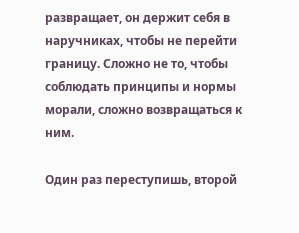развращает, он держит себя в наручниках, чтобы не перейти границу. Сложно не то, чтобы соблюдать принципы и нормы морали, сложно возвращаться к ним.

Один раз переступишь, второй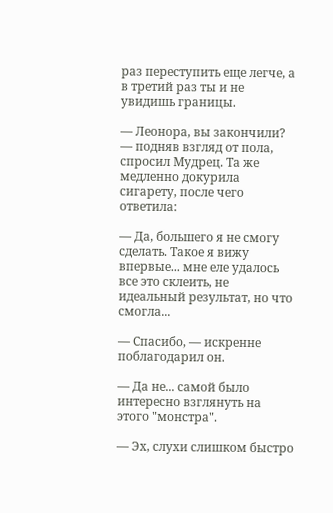раз переступить еще легче, а в третий раз ты и не увидишь границы.

— Леонора, вы закончили? — подняв взгляд от пола, спросил Мудрец. Та же медленно докурила сигарету, после чего ответила:

— Да, большего я не смогу сделать. Такое я вижу впервые... мне еле удалось все это склеить, не идеальный результат, но что смогла...

— Спасибо, — искренне поблагодарил он.

— Да не... самой было интересно взглянуть на этого "монстра".

— Эх, слухи слишком быстро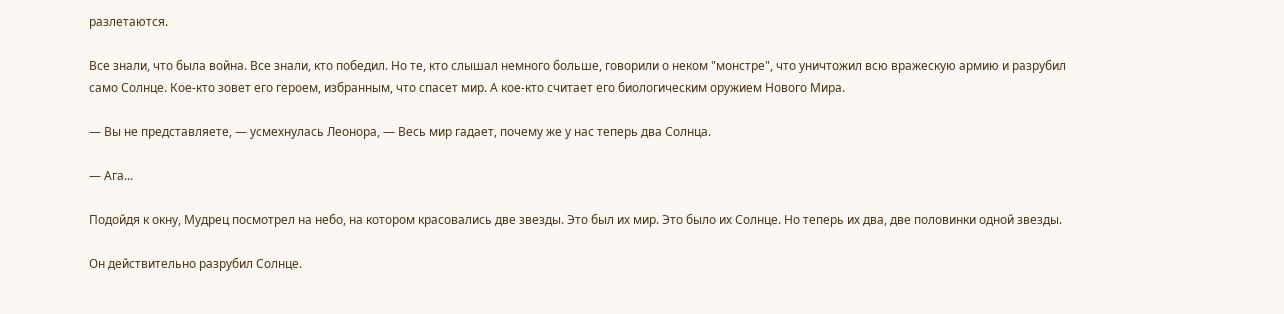разлетаются.

Все знали, что была война. Все знали, кто победил. Но те, кто слышал немного больше, говорили о неком "монстре", что уничтожил всю вражескую армию и разрубил само Солнце. Кое-кто зовет его героем, избранным, что спасет мир. А кое-кто считает его биологическим оружием Нового Мира.

— Вы не представляете, — усмехнулась Леонора, — Весь мир гадает, почему же у нас теперь два Солнца.

— Ага...

Подойдя к окну, Мудрец посмотрел на небо, на котором красовались две звезды. Это был их мир. Это было их Солнце. Но теперь их два, две половинки одной звезды.

Он действительно разрубил Солнце.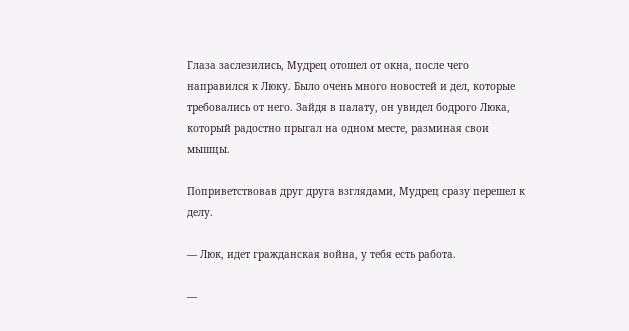Глаза заслезились, Мудрец отошел от окна, после чего направился к Люку. Было очень много новостей и дел, которые требовались от него. Зайдя в палату, он увидел бодрого Люка, который радостно прыгал на одном месте, разминая свои мышцы.

Поприветствовав друг друга взглядами, Мудрец сразу перешел к делу.

— Люк, идет гражданская война, у тебя есть работа.

—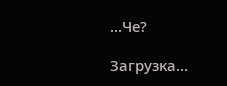...Че?

Загрузка...